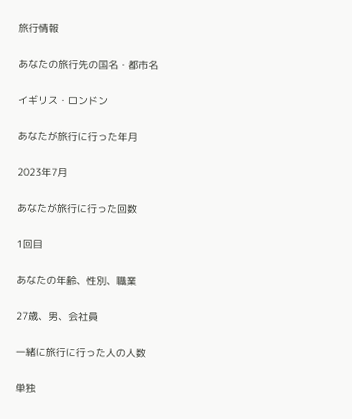旅行情報

あなたの旅行先の国名・都市名

イギリス・ロンドン

あなたが旅行に行った年月

2023年7月

あなたが旅行に行った回数

1回目

あなたの年齢、性別、職業

27歳、男、会社員

一緒に旅行に行った人の人数

単独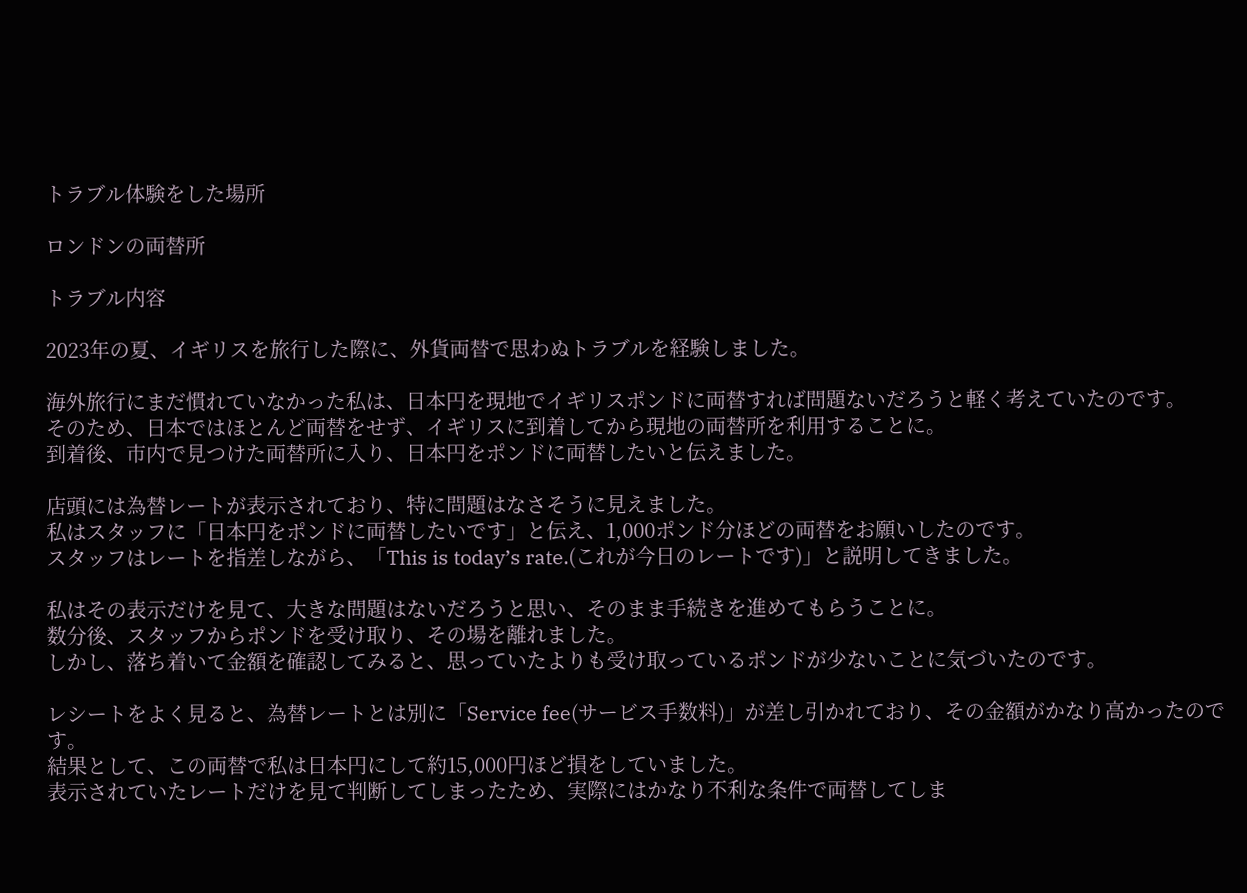トラブル体験をした場所

ロンドンの両替所

トラブル内容

2023年の夏、イギリスを旅行した際に、外貨両替で思わぬトラブルを経験しました。

海外旅行にまだ慣れていなかった私は、日本円を現地でイギリスポンドに両替すれば問題ないだろうと軽く考えていたのです。
そのため、日本ではほとんど両替をせず、イギリスに到着してから現地の両替所を利用することに。
到着後、市内で見つけた両替所に入り、日本円をポンドに両替したいと伝えました。

店頭には為替レートが表示されており、特に問題はなさそうに見えました。
私はスタッフに「日本円をポンドに両替したいです」と伝え、1,000ポンド分ほどの両替をお願いしたのです。
スタッフはレートを指差しながら、「This is today’s rate.(これが今日のレートです)」と説明してきました。

私はその表示だけを見て、大きな問題はないだろうと思い、そのまま手続きを進めてもらうことに。
数分後、スタッフからポンドを受け取り、その場を離れました。
しかし、落ち着いて金額を確認してみると、思っていたよりも受け取っているポンドが少ないことに気づいたのです。

レシートをよく見ると、為替レートとは別に「Service fee(サービス手数料)」が差し引かれており、その金額がかなり高かったのです。
結果として、この両替で私は日本円にして約15,000円ほど損をしていました。
表示されていたレートだけを見て判断してしまったため、実際にはかなり不利な条件で両替してしま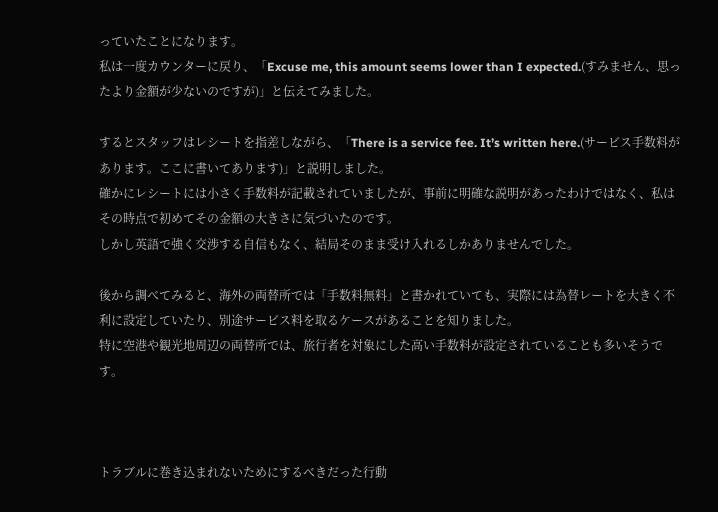っていたことになります。
私は一度カウンターに戻り、「Excuse me, this amount seems lower than I expected.(すみません、思ったより金額が少ないのですが)」と伝えてみました。

するとスタッフはレシートを指差しながら、「There is a service fee. It’s written here.(サービス手数料があります。ここに書いてあります)」と説明しました。
確かにレシートには小さく手数料が記載されていましたが、事前に明確な説明があったわけではなく、私はその時点で初めてその金額の大きさに気づいたのです。
しかし英語で強く交渉する自信もなく、結局そのまま受け入れるしかありませんでした。

後から調べてみると、海外の両替所では「手数料無料」と書かれていても、実際には為替レートを大きく不利に設定していたり、別途サービス料を取るケースがあることを知りました。
特に空港や観光地周辺の両替所では、旅行者を対象にした高い手数料が設定されていることも多いそうです。



トラブルに巻き込まれないためにするべきだった行動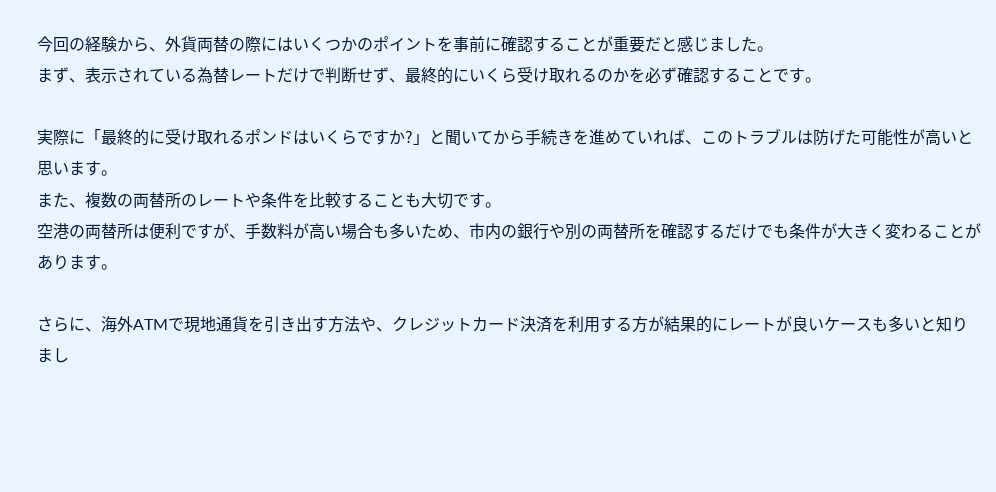今回の経験から、外貨両替の際にはいくつかのポイントを事前に確認することが重要だと感じました。
まず、表示されている為替レートだけで判断せず、最終的にいくら受け取れるのかを必ず確認することです。

実際に「最終的に受け取れるポンドはいくらですか?」と聞いてから手続きを進めていれば、このトラブルは防げた可能性が高いと思います。
また、複数の両替所のレートや条件を比較することも大切です。
空港の両替所は便利ですが、手数料が高い場合も多いため、市内の銀行や別の両替所を確認するだけでも条件が大きく変わることがあります。

さらに、海外ATMで現地通貨を引き出す方法や、クレジットカード決済を利用する方が結果的にレートが良いケースも多いと知りまし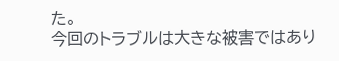た。
今回のトラブルは大きな被害ではあり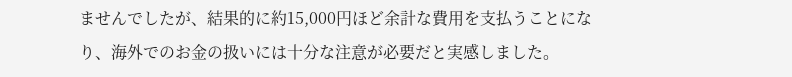ませんでしたが、結果的に約15,000円ほど余計な費用を支払うことになり、海外でのお金の扱いには十分な注意が必要だと実感しました。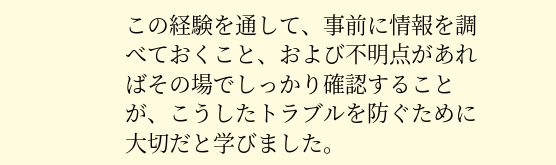この経験を通して、事前に情報を調べておくこと、および不明点があればその場でしっかり確認することが、こうしたトラブルを防ぐために大切だと学びました。